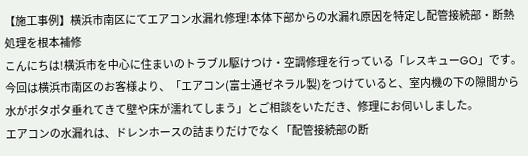【施工事例】横浜市南区にてエアコン水漏れ修理!本体下部からの水漏れ原因を特定し配管接続部・断熱処理を根本補修
こんにちは!横浜市を中心に住まいのトラブル駆けつけ・空調修理を行っている「レスキューGO」です。
今回は横浜市南区のお客様より、「エアコン(富士通ゼネラル製)をつけていると、室内機の下の隙間から水がポタポタ垂れてきて壁や床が濡れてしまう」とご相談をいただき、修理にお伺いしました。
エアコンの水漏れは、ドレンホースの詰まりだけでなく「配管接続部の断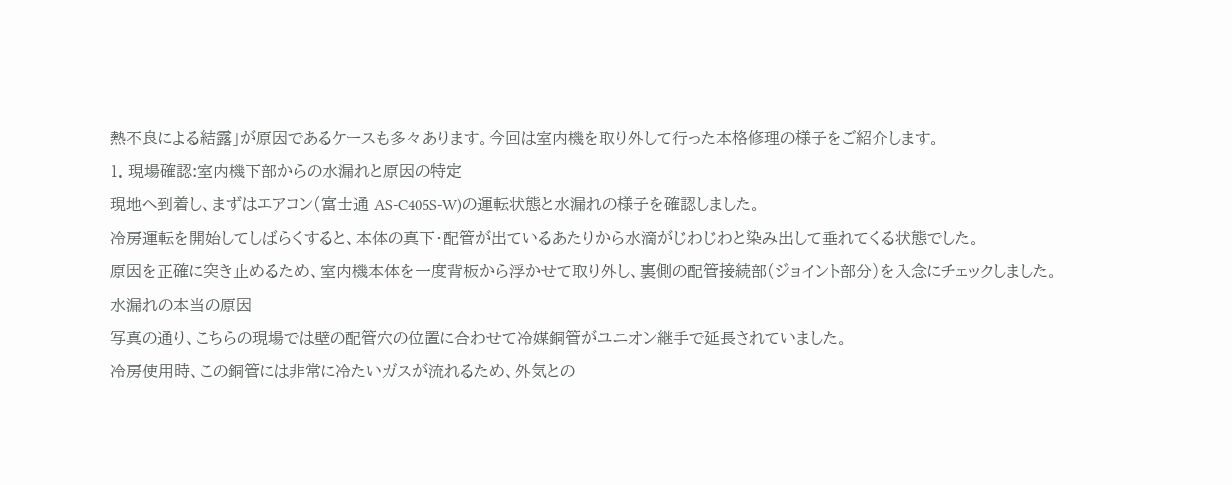熱不良による結露」が原因であるケースも多々あります。今回は室内機を取り外して行った本格修理の様子をご紹介します。
1. 現場確認:室内機下部からの水漏れと原因の特定
現地へ到着し、まずはエアコン(富士通 AS-C405S-W)の運転状態と水漏れの様子を確認しました。
冷房運転を開始してしばらくすると、本体の真下・配管が出ているあたりから水滴がじわじわと染み出して垂れてくる状態でした。
原因を正確に突き止めるため、室内機本体を一度背板から浮かせて取り外し、裏側の配管接続部(ジョイント部分)を入念にチェックしました。
水漏れの本当の原因
写真の通り、こちらの現場では壁の配管穴の位置に合わせて冷媒銅管がユニオン継手で延長されていました。
冷房使用時、この銅管には非常に冷たいガスが流れるため、外気との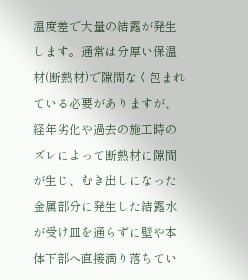温度差で大量の結露が発生します。通常は分厚い保温材(断熱材)で隙間なく包まれている必要がありますが、経年劣化や過去の施工時のズレによって断熱材に隙間が生じ、むき出しになった金属部分に発生した結露水が受け皿を通らずに壁や本体下部へ直接滴り落ちてい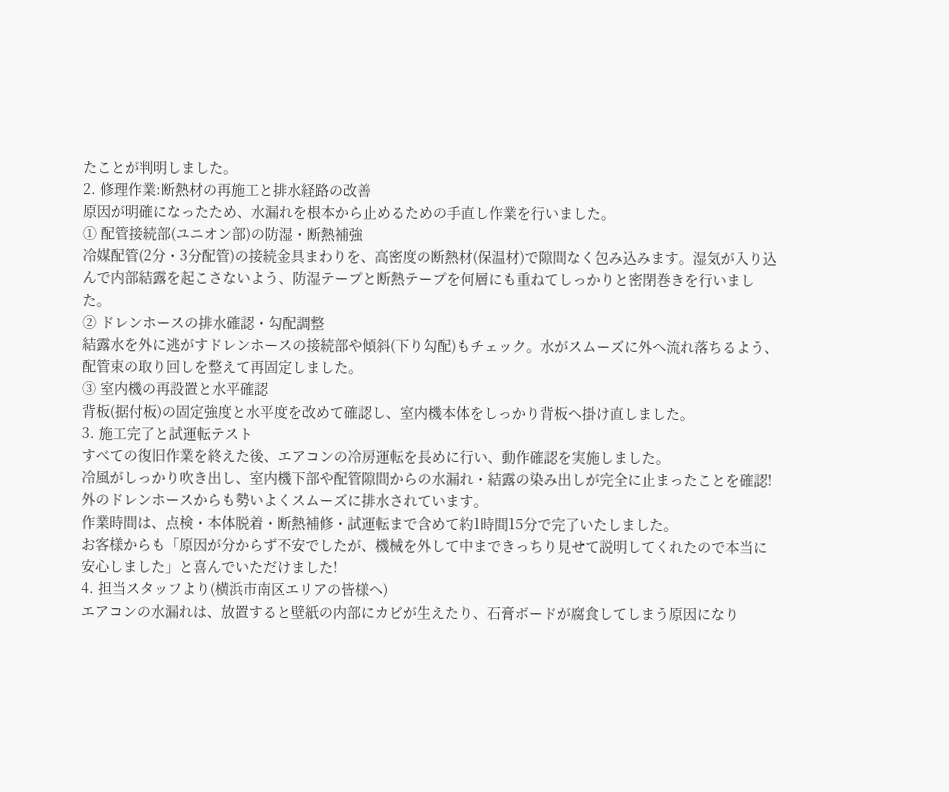たことが判明しました。
2. 修理作業:断熱材の再施工と排水経路の改善
原因が明確になったため、水漏れを根本から止めるための手直し作業を行いました。
① 配管接続部(ユニオン部)の防湿・断熱補強
冷媒配管(2分・3分配管)の接続金具まわりを、高密度の断熱材(保温材)で隙間なく包み込みます。湿気が入り込んで内部結露を起こさないよう、防湿テープと断熱テープを何層にも重ねてしっかりと密閉巻きを行いました。
② ドレンホースの排水確認・勾配調整
結露水を外に逃がすドレンホースの接続部や傾斜(下り勾配)もチェック。水がスムーズに外へ流れ落ちるよう、配管束の取り回しを整えて再固定しました。
③ 室内機の再設置と水平確認
背板(据付板)の固定強度と水平度を改めて確認し、室内機本体をしっかり背板へ掛け直しました。
3. 施工完了と試運転テスト
すべての復旧作業を終えた後、エアコンの冷房運転を長めに行い、動作確認を実施しました。
冷風がしっかり吹き出し、室内機下部や配管隙間からの水漏れ・結露の染み出しが完全に止まったことを確認!外のドレンホースからも勢いよくスムーズに排水されています。
作業時間は、点検・本体脱着・断熱補修・試運転まで含めて約1時間15分で完了いたしました。
お客様からも「原因が分からず不安でしたが、機械を外して中まできっちり見せて説明してくれたので本当に安心しました」と喜んでいただけました!
4. 担当スタッフより(横浜市南区エリアの皆様へ)
エアコンの水漏れは、放置すると壁紙の内部にカビが生えたり、石膏ボードが腐食してしまう原因になり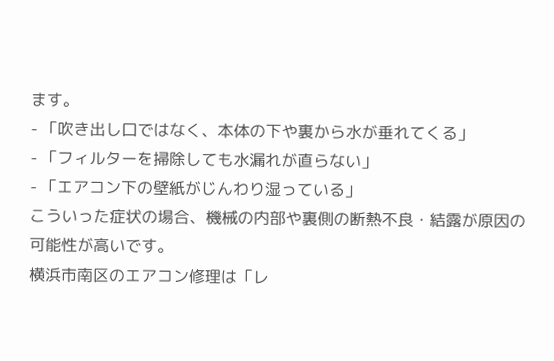ます。
- 「吹き出し口ではなく、本体の下や裏から水が垂れてくる」
- 「フィルターを掃除しても水漏れが直らない」
- 「エアコン下の壁紙がじんわり湿っている」
こういった症状の場合、機械の内部や裏側の断熱不良・結露が原因の可能性が高いです。
横浜市南区のエアコン修理は「レ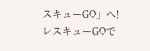スキューGO」へ!
レスキューGOで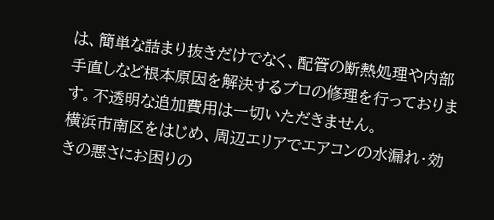は、簡単な詰まり抜きだけでなく、配管の断熱処理や内部手直しなど根本原因を解決するプロの修理を行っております。不透明な追加費用は一切いただきません。
横浜市南区をはじめ、周辺エリアでエアコンの水漏れ・効きの悪さにお困りの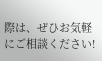際は、ぜひお気軽にご相談ください!